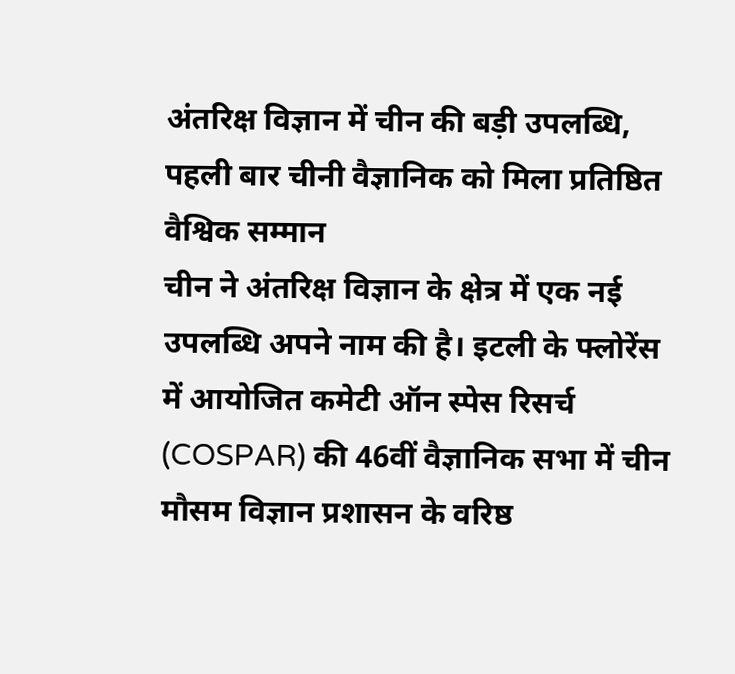अंतरिक्ष विज्ञान में चीन की बड़ी उपलब्धि, पहली बार चीनी वैज्ञानिक को मिला प्रतिष्ठित वैश्विक सम्मान
चीन ने अंतरिक्ष विज्ञान के क्षेत्र में एक नई उपलब्धि अपने नाम की है। इटली के फ्लोरेंस में आयोजित कमेटी ऑन स्पेस रिसर्च (COSPAR) की 46वीं वैज्ञानिक सभा में चीन मौसम विज्ञान प्रशासन के वरिष्ठ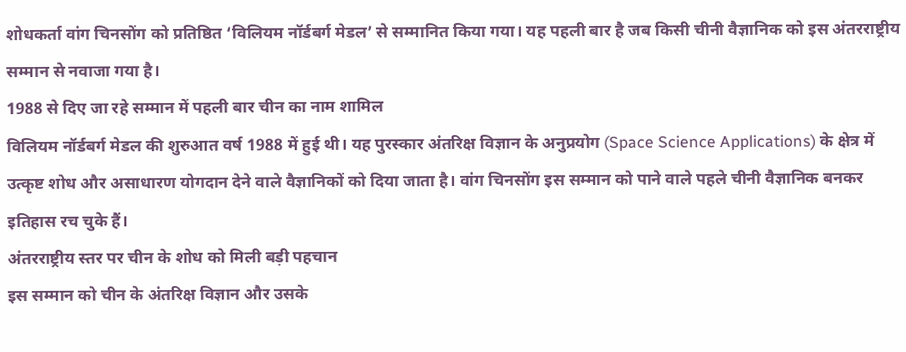शोधकर्ता वांग चिनसोंग को प्रतिष्ठित ‘विलियम नॉर्डबर्ग मेडल’ से सम्मानित किया गया। यह पहली बार है जब किसी चीनी वैज्ञानिक को इस अंतरराष्ट्रीय सम्मान से नवाजा गया है।
1988 से दिए जा रहे सम्मान में पहली बार चीन का नाम शामिल
विलियम नॉर्डबर्ग मेडल की शुरुआत वर्ष 1988 में हुई थी। यह पुरस्कार अंतरिक्ष विज्ञान के अनुप्रयोग (Space Science Applications) के क्षेत्र में उत्कृष्ट शोध और असाधारण योगदान देने वाले वैज्ञानिकों को दिया जाता है। वांग चिनसोंग इस सम्मान को पाने वाले पहले चीनी वैज्ञानिक बनकर इतिहास रच चुके हैं।
अंतरराष्ट्रीय स्तर पर चीन के शोध को मिली बड़ी पहचान
इस सम्मान को चीन के अंतरिक्ष विज्ञान और उसके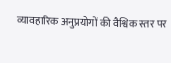व्यावहारिक अनुप्रयोगों की वैश्विक स्तर पर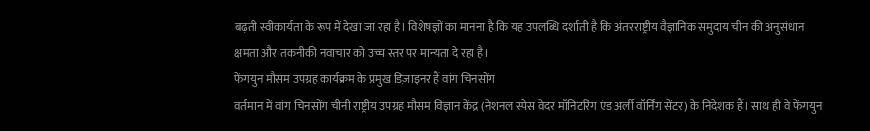बढ़ती स्वीकार्यता के रूप में देखा जा रहा है। विशेषज्ञों का मानना है कि यह उपलब्धि दर्शाती है कि अंतरराष्ट्रीय वैज्ञानिक समुदाय चीन की अनुसंधान क्षमता और तकनीकी नवाचार को उच्च स्तर पर मान्यता दे रहा है।
फेंगयुन मौसम उपग्रह कार्यक्रम के प्रमुख डिज़ाइनर हैं वांग चिनसोंग
वर्तमान में वांग चिनसोंग चीनी राष्ट्रीय उपग्रह मौसम विज्ञान केंद्र (नेशनल स्पेस वेदर मॉनिटरिंग एंड अर्ली वॉर्निंग सेंटर) के निदेशक हैं। साथ ही वे फेंगयुन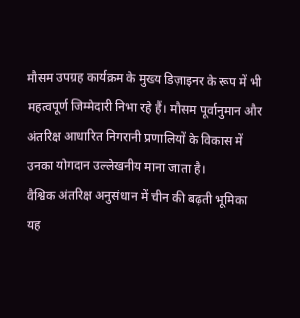मौसम उपग्रह कार्यक्रम के मुख्य डिज़ाइनर के रूप में भी महत्वपूर्ण जिम्मेदारी निभा रहे हैं। मौसम पूर्वानुमान और अंतरिक्ष आधारित निगरानी प्रणालियों के विकास में उनका योगदान उल्लेखनीय माना जाता है।
वैश्विक अंतरिक्ष अनुसंधान में चीन की बढ़ती भूमिका
यह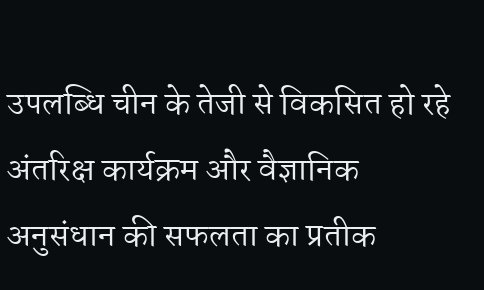उपलब्धि चीन के तेजी से विकसित हो रहे अंतरिक्ष कार्यक्रम और वैज्ञानिक अनुसंधान की सफलता का प्रतीक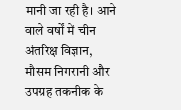मानी जा रही है। आने वाले वर्षों में चीन अंतरिक्ष विज्ञान, मौसम निगरानी और उपग्रह तकनीक के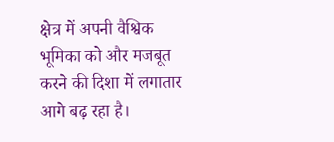क्षेत्र में अपनी वैश्विक भूमिका को और मजबूत करने की दिशा में लगातार आगे बढ़ रहा है।